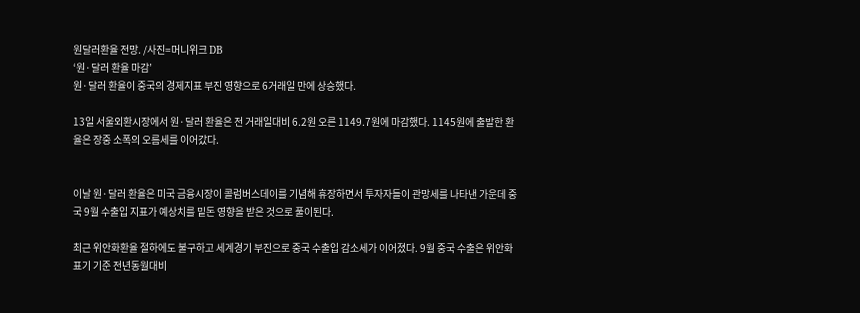원달러환율 전망. /사진=머니위크 DB
‘원·달러 환율 마감’
원·달러 환율이 중국의 경제지표 부진 영향으로 6거래일 만에 상승했다.

13일 서울외환시장에서 원·달러 환율은 전 거래일대비 6.2원 오른 1149.7원에 마감했다. 1145원에 출발한 환율은 장중 소폭의 오름세를 이어갔다.


이날 원·달러 환율은 미국 금융시장이 콜럼버스데이를 기념해 휴장하면서 투자자들이 관망세를 나타낸 가운데 중국 9월 수출입 지표가 예상치를 밑돈 영향을 받은 것으로 풀이된다.

최근 위안화환율 절하에도 불구하고 세계경기 부진으로 중국 수출입 감소세가 이어졌다. 9월 중국 수출은 위안화 표기 기준 전년동월대비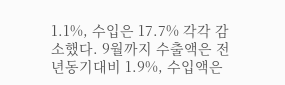1.1%, 수입은 17.7% 각각 감소했다. 9월까지 수출액은 전년동기대비 1.9%, 수입액은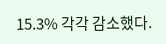15.3% 각각 감소했다.